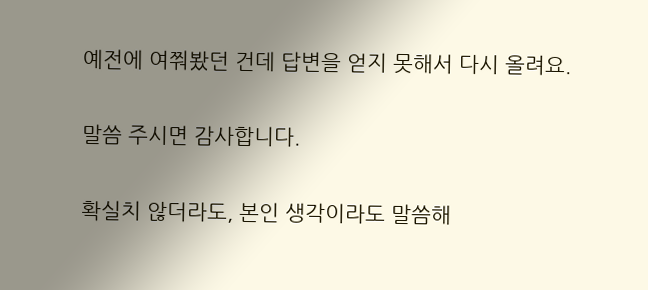예전에 여쭤봤던 건데 답변을 얻지 못해서 다시 올려요.

말씀 주시면 감사합니다.

확실치 않더라도, 본인 생각이라도 말씀해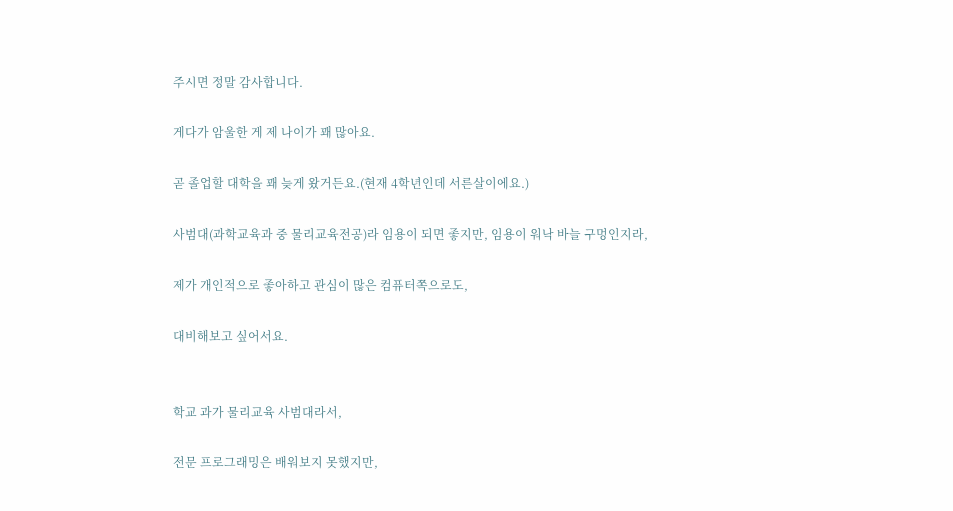주시면 정말 감사합니다.

게다가 암울한 게 제 나이가 꽤 많아요.

곧 졸업할 대학을 꽤 늦게 왔거든요.(현재 4학년인데 서른살이에요.)

사범대(과학교육과 중 물리교육전공)라 임용이 되면 좋지만, 임용이 워낙 바늘 구멍인지라,

제가 개인적으로 좋아하고 관심이 많은 컴퓨터쪽으로도,

대비해보고 싶어서요.


학교 과가 물리교육 사범대라서,

전문 프로그래밍은 배워보지 못했지만,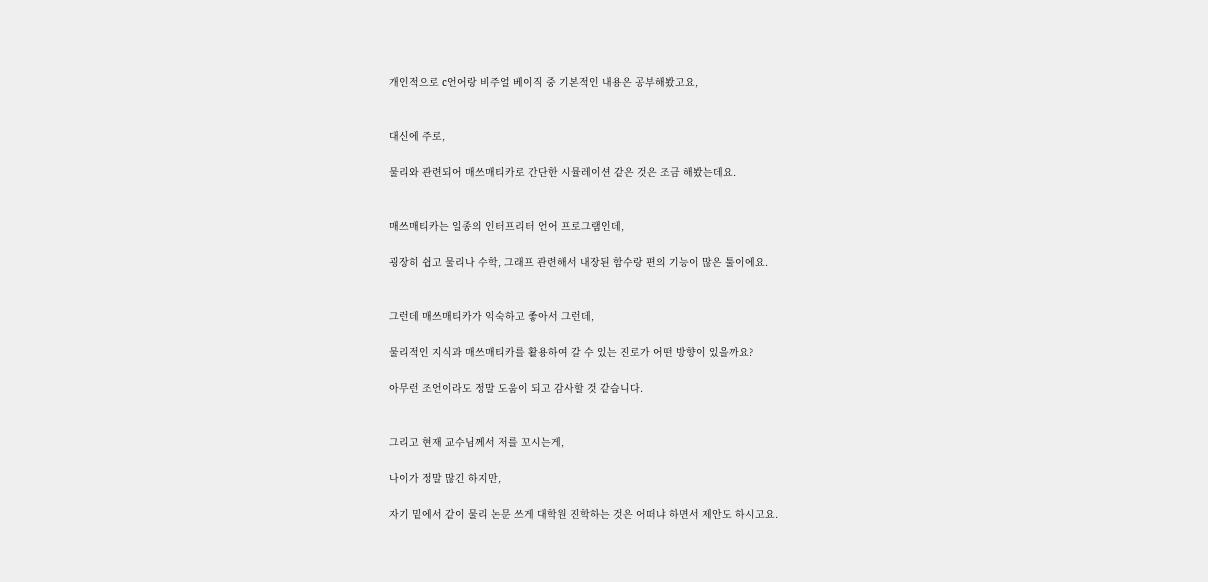개인적으로 c언어랑 비주얼 베이직 중 기본적인 내용은 공부해봤고요,


대신에 주로,

물리와 관련되어 매쓰매티카로 간단한 시뮬레이션 같은 것은 조금 해봤는데요.


매쓰매티카는 일종의 인터프리터 언어 프로그램인데,

굉장히 쉽고 물리나 수학, 그래프 관련해서 내장된 함수랑 편의 기능이 많은 툴이에요.


그런데 매쓰매티카가 익숙하고 좋아서 그런데,

물리적인 지식과 매쓰매티카를 활용하여 갈 수 있는 진로가 어떤 방향이 있을까요?

아무런 조언이라도 정말 도움이 되고 감사할 것 같습니다.


그리고 현재 교수님께서 저를 꼬시는게,

나이가 정말 많긴 하지만,

자기 밑에서 같이 물리 논문 쓰게 대학원 진학하는 것은 어떠냐 하면서 제안도 하시고요.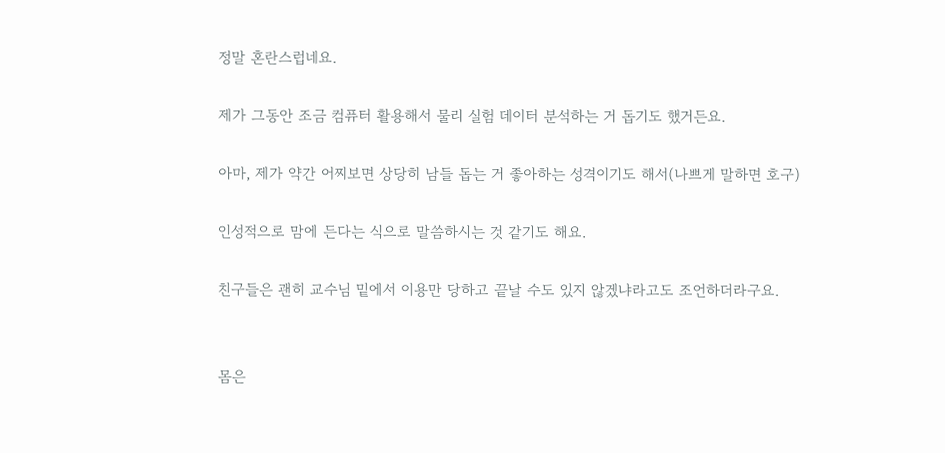정말 혼란스럽네요.

제가 그동안 조금 컴퓨터 활용해서 물리 실험 데이터 분석하는 거 돕기도 했거든요.

아마, 제가 약간 어찌보면 상당히 남들 돕는 거 좋아하는 성격이기도 해서(나쁘게 말하면 호구)

인성적으로 맘에 든다는 식으로 말씀하시는 것 같기도 해요.

친구들은 괜히 교수님 밑에서 이용만 당하고 끝날 수도 있지 않겠냐라고도 조언하더라구요.


몸은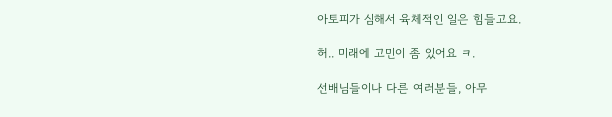아토피가 심해서 육체적인 일은 힘들고요.

허.. 미래에 고민이 좀 있어요 ㅋ.

선배님들이나 다른 여러분들, 아무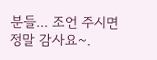분들... 조언 주시면 정말 감사요~.